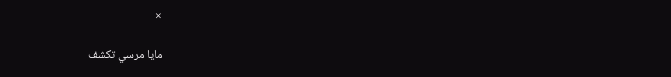×

مايا مرسي تكشف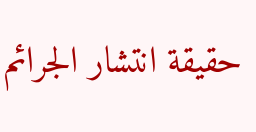حقيقة انتشار الجرائم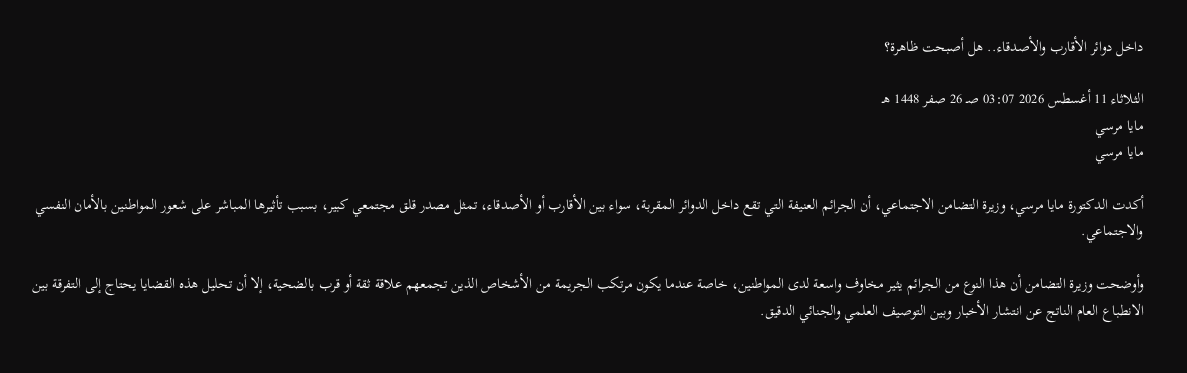داخل دوائر الأقارب والأصدقاء.. هل أصبحت ظاهرة؟

الثلاثاء 11 أغسطس 2026 03:07 صـ 26 صفر 1448 هـ
مايا مرسي
مايا مرسي

أكدت الدكتورة مايا مرسي، وزيرة التضامن الاجتماعي، أن الجرائم العنيفة التي تقع داخل الدوائر المقربة، سواء بين الأقارب أو الأصدقاء، تمثل مصدر قلق مجتمعي كبير، بسبب تأثيرها المباشر على شعور المواطنين بالأمان النفسي والاجتماعي.

وأوضحت وزيرة التضامن أن هذا النوع من الجرائم يثير مخاوف واسعة لدى المواطنين، خاصة عندما يكون مرتكب الجريمة من الأشخاص الذين تجمعهم علاقة ثقة أو قرب بالضحية، إلا أن تحليل هذه القضايا يحتاج إلى التفرقة بين الانطباع العام الناتج عن انتشار الأخبار وبين التوصيف العلمي والجنائي الدقيق.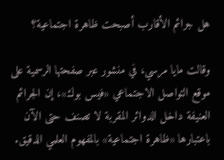هل جرائم الأقارب أصبحت ظاهرة اجتماعية؟

وقالت مايا مرسي، في منشور عبر صفحتها الرسمية على موقع التواصل الاجتماعي «فيس بوك»، إن الجرائم العنيفة داخل الدوائر المقربة لا تصنف حتى الآن باعتبارها «ظاهرة اجتماعية» بالمفهوم العلمي الدقيق.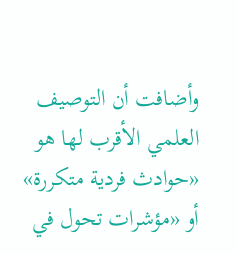وأضافت أن التوصيف العلمي الأقرب لها هو «حوادث فردية متكررة» أو «مؤشرات تحول في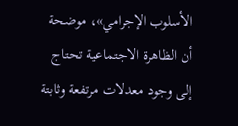الأسلوب الإجرامي»، موضحة أن الظاهرة الاجتماعية تحتاج إلى وجود معدلات مرتفعة وثابتة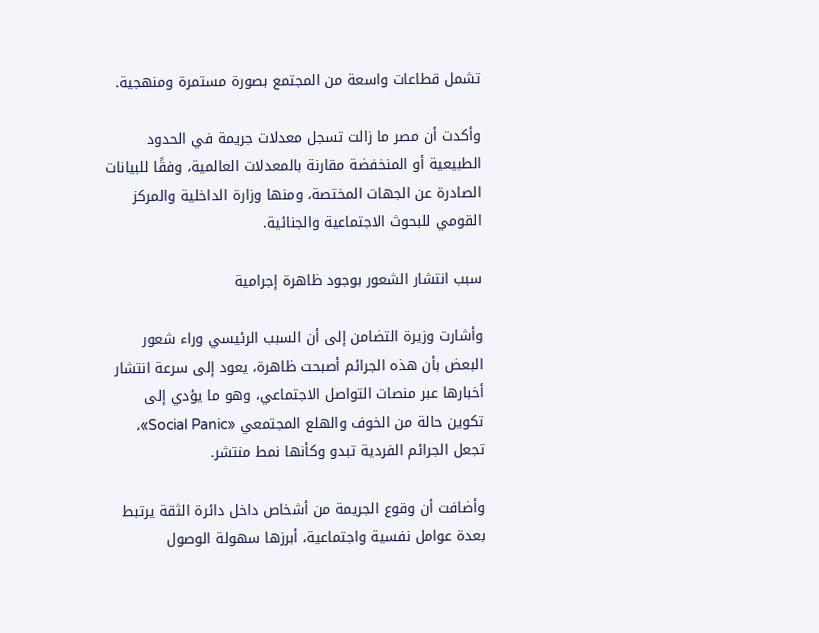تشمل قطاعات واسعة من المجتمع بصورة مستمرة ومنهجية.

وأكدت أن مصر ما زالت تسجل معدلات جريمة في الحدود الطبيعية أو المنخفضة مقارنة بالمعدلات العالمية، وفقًا للبيانات الصادرة عن الجهات المختصة، ومنها وزارة الداخلية والمركز القومي للبحوث الاجتماعية والجنائية.

سبب انتشار الشعور بوجود ظاهرة إجرامية

وأشارت وزيرة التضامن إلى أن السبب الرئيسي وراء شعور البعض بأن هذه الجرائم أصبحت ظاهرة، يعود إلى سرعة انتشار أخبارها عبر منصات التواصل الاجتماعي، وهو ما يؤدي إلى تكوين حالة من الخوف والهلع المجتمعي «Social Panic»، تجعل الجرائم الفردية تبدو وكأنها نمط منتشر.

وأضافت أن وقوع الجريمة من أشخاص داخل دائرة الثقة يرتبط بعدة عوامل نفسية واجتماعية، أبرزها سهولة الوصول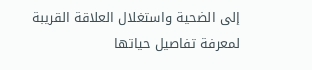إلى الضحية واستغلال العلاقة القريبة لمعرفة تفاصيل حياتها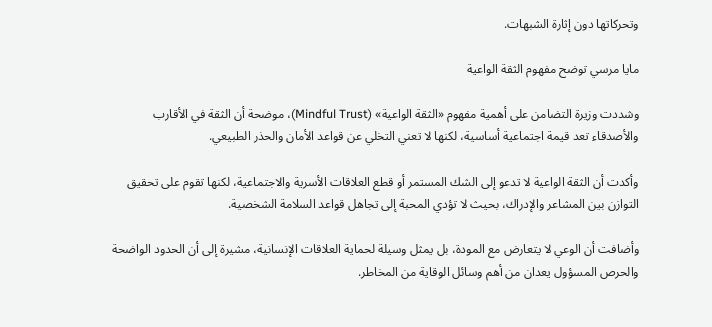وتحركاتها دون إثارة الشبهات.

مايا مرسي توضح مفهوم الثقة الواعية

وشددت وزيرة التضامن على أهمية مفهوم «الثقة الواعية» (Mindful Trust)، موضحة أن الثقة في الأقارب والأصدقاء تعد قيمة اجتماعية أساسية، لكنها لا تعني التخلي عن قواعد الأمان والحذر الطبيعي.

وأكدت أن الثقة الواعية لا تدعو إلى الشك المستمر أو قطع العلاقات الأسرية والاجتماعية، لكنها تقوم على تحقيق التوازن بين المشاعر والإدراك، بحيث لا تؤدي المحبة إلى تجاهل قواعد السلامة الشخصية.

وأضافت أن الوعي لا يتعارض مع المودة، بل يمثل وسيلة لحماية العلاقات الإنسانية، مشيرة إلى أن الحدود الواضحة والحرص المسؤول يعدان من أهم وسائل الوقاية من المخاطر.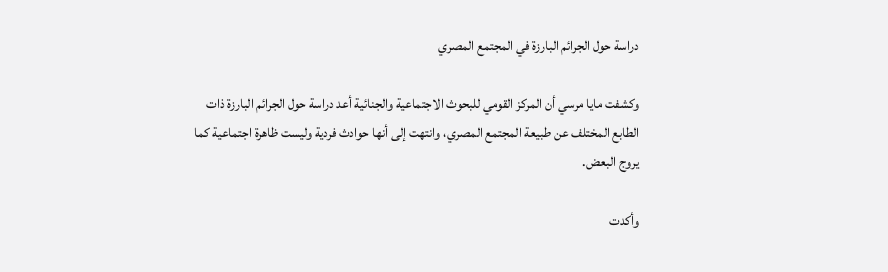دراسة حول الجرائم البارزة في المجتمع المصري

وكشفت مايا مرسي أن المركز القومي للبحوث الاجتماعية والجنائية أعد دراسة حول الجرائم البارزة ذات الطابع المختلف عن طبيعة المجتمع المصري، وانتهت إلى أنها حوادث فردية وليست ظاهرة اجتماعية كما يروج البعض.

وأكدت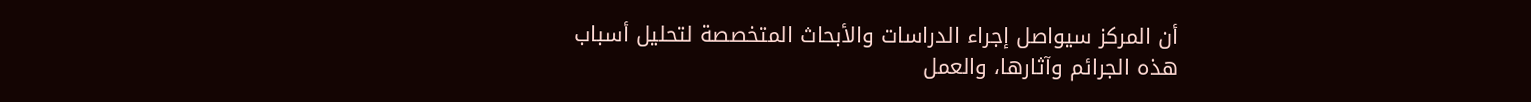أن المركز سيواصل إجراء الدراسات والأبحاث المتخصصة لتحليل أسباب هذه الجرائم وآثارها، والعمل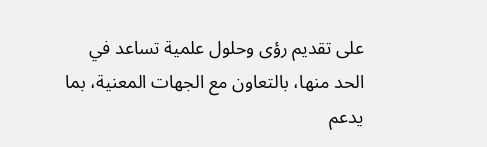على تقديم رؤى وحلول علمية تساعد في الحد منها، بالتعاون مع الجهات المعنية، بما يدعم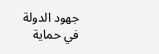جهود الدولة في حماية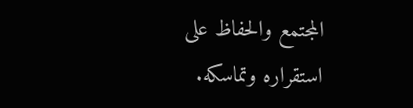المجتمع والحفاظ على استقراره وتماسكه.